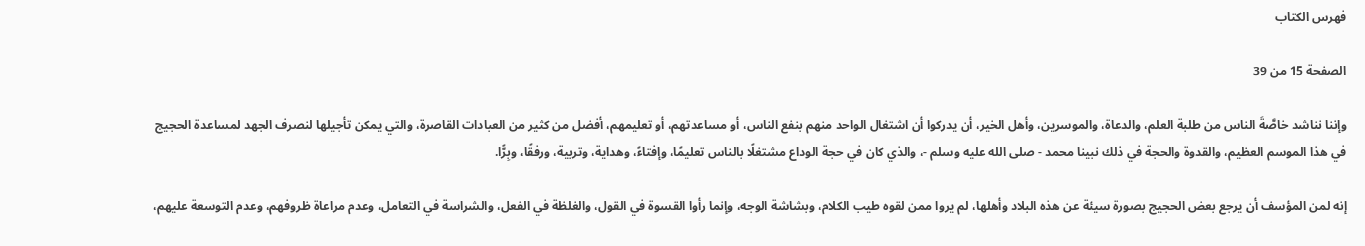فهرس الكتاب

الصفحة 15 من 39

وإننا نناشد خاصَّةَ الناس من طلبة العلم، والدعاة، والموسرين، وأهل الخير، أن يدركوا أن اشتغال الواحد منهم بنفع الناس، أو مساعدتهم، أو تعليمهم، أفضل من كثير من العبادات القاصرة، والتي يمكن تأجيلها لنصرف الجهد لمساعدة الحجيج في هذا الموسم العظيم، والقدوة والحجة في ذلك نبينا محمد - صلى الله عليه وسلم -، والذي كان في حجة الوداع مشتغلًا بالناس تعليمًا، وإفتاءً، وهداية، وتربية، ورفقًا، وبِرًّا.

إنه لمن المؤسف أن يرجع بعض الحجيج بصورة سيئة عن هذه البلاد وأهلها، لم يروا ممن لقوه طيب الكلام، وبشاشة الوجه، وإنما رأوا القسوة في القول، والغلظة في الفعل، والشراسة في التعامل، وعدم مراعاة ظروفهم، وعدم التوسعة عليهم،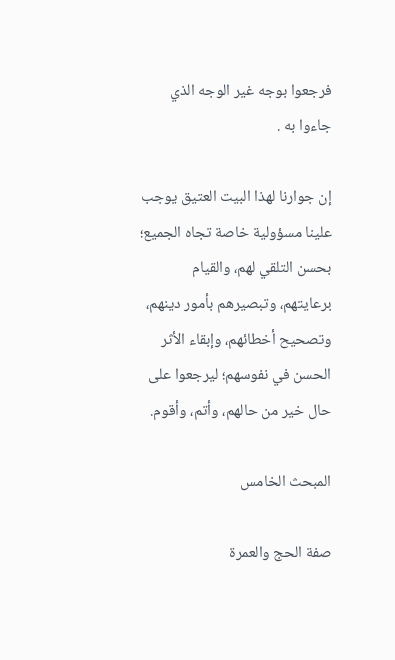فرجعوا بوجه غير الوجه الذي جاءوا به .

إن جوارنا لهذا البيت العتيق يوجب علينا مسؤولية خاصة تجاه الجميع؛ بحسن التلقي لهم، والقيام برعايتهم، وتبصيرهم بأمور دينهم، وتصحيح أخطائهم، وإبقاء الأثر الحسن في نفوسهم؛ ليرجعوا على حال خير من حالهم، وأتم، وأقوم.

المبحث الخامس

صفة الحج والعمرة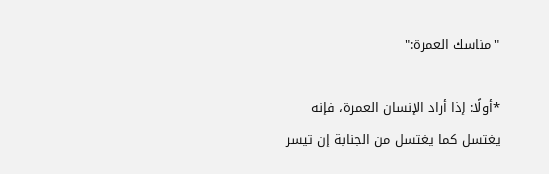"مناسك العمرة:"

*أولًا: إذا أراد الإنسان العمرة، فإنه يغتسل كما يغتسل من الجنابة إن تيسر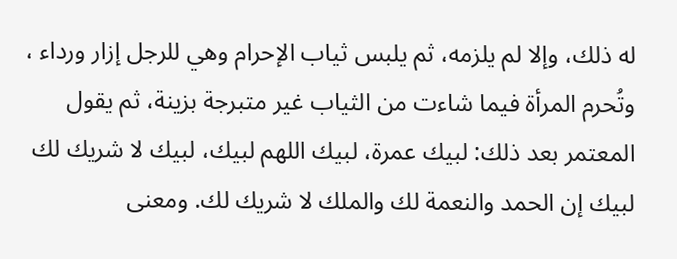له ذلك، وإلا لم يلزمه، ثم يلبس ثياب الإحرام وهي للرجل إزار ورداء ، وتُحرم المرأة فيما شاءت من الثياب غير متبرجة بزينة، ثم يقول المعتمر بعد ذلك: لبيك عمرة، لبيك اللهم لبيك، لبيك لا شريك لك لبيك إن الحمد والنعمة لك والملك لا شريك لك. ومعنى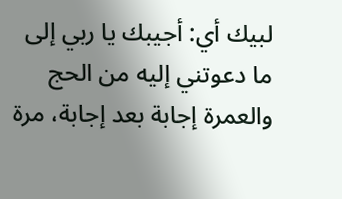لبيك أي: أجيبك يا ربي إلى ما دعوتني إليه من الحج والعمرة إجابة بعد إجابة، مرة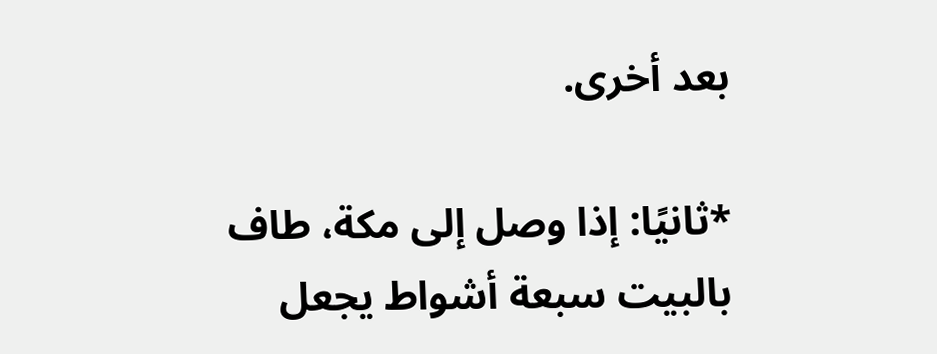بعد أخرى.

*ثانيًا: إذا وصل إلى مكة، طاف بالبيت سبعة أشواط يجعل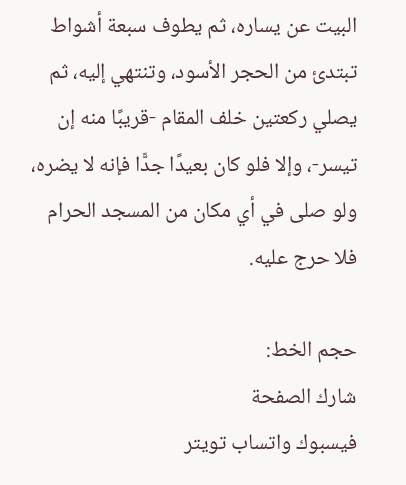البيت عن يساره، ثم يطوف سبعة أشواط تبتدئ من الحجر الأسود، وتنتهي إليه، ثم يصلي ركعتين خلف المقام -قريبًا منه إن تيسر-، وإلا فلو كان بعيدًا جدًّا فإنه لا يضره، ولو صلى في أي مكان من المسجد الحرام فلا حرج عليه.

حجم الخط:
شارك الصفحة
فيسبوك واتساب تويتر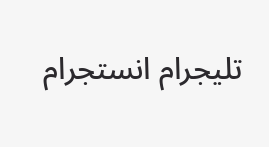تليجرام انستجرام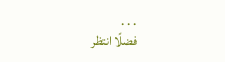. . .
فضلًا انتظر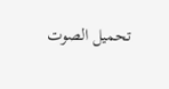تحميل الصوت